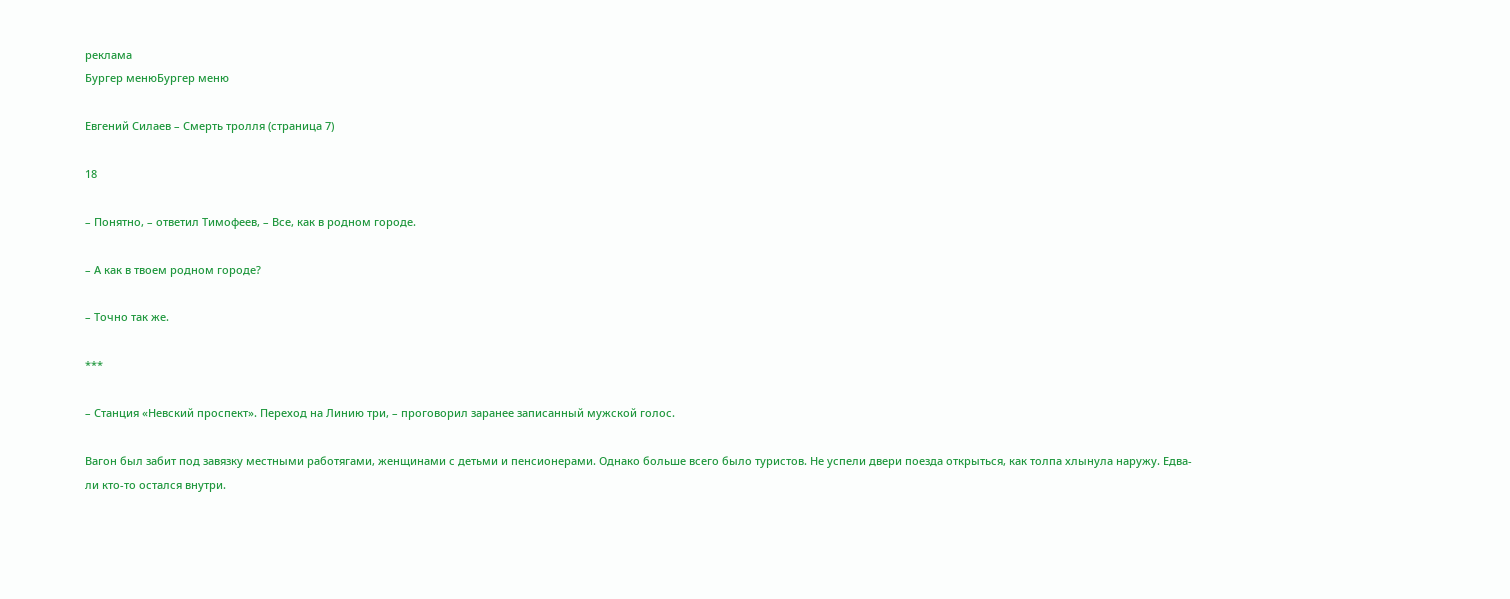реклама
Бургер менюБургер меню

Евгений Силаев – Смерть тролля (страница 7)

18

– Понятно, – ответил Тимофеев, – Все, как в родном городе.

– А как в твоем родном городе?

– Точно так же.

***

– Станция «Невский проспект». Переход на Линию три, – проговорил заранее записанный мужской голос.

Вагон был забит под завязку местными работягами, женщинами с детьми и пенсионерами. Однако больше всего было туристов. Не успели двери поезда открыться, как толпа хлынула наружу. Едва-ли кто-то остался внутри.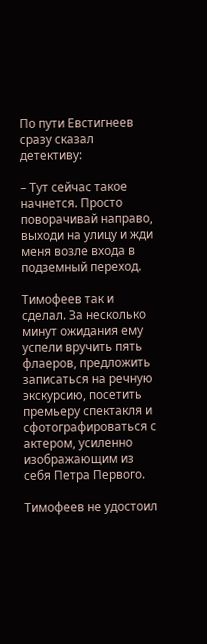По пути Евстигнеев сразу сказал детективу:

– Тут сейчас такое начнется. Просто поворачивай направо, выходи на улицу и жди меня возле входа в подземный переход.

Тимофеев так и сделал. За несколько минут ожидания ему успели вручить пять флаеров, предложить записаться на речную экскурсию, посетить премьеру спектакля и сфотографироваться с актером, усиленно изображающим из себя Петра Первого.

Тимофеев не удостоил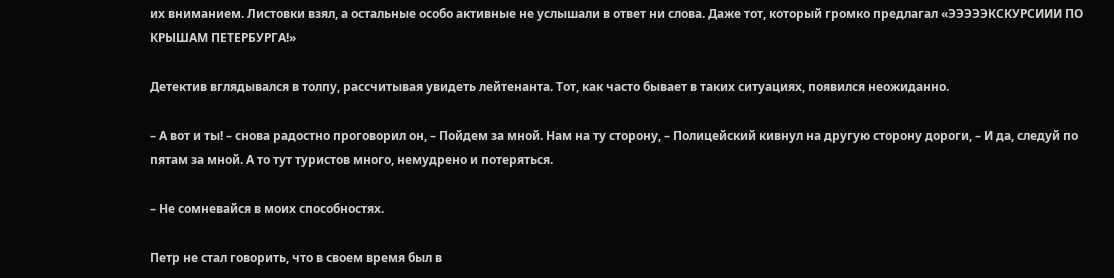их вниманием. Листовки взял, а остальные особо активные не услышали в ответ ни слова. Даже тот, который громко предлагал «ЭЭЭЭЭКСКУРСИИИ ПО КРЫШАМ ПЕТЕРБУРГА!»

Детектив вглядывался в толпу, рассчитывая увидеть лейтенанта. Тот, как часто бывает в таких ситуациях, появился неожиданно.

– А вот и ты! – снова радостно проговорил он, – Пойдем за мной. Нам на ту сторону, – Полицейский кивнул на другую сторону дороги, – И да, следуй по пятам за мной. А то тут туристов много, немудрено и потеряться.

– Не сомневайся в моих способностях.

Петр не стал говорить, что в своем время был в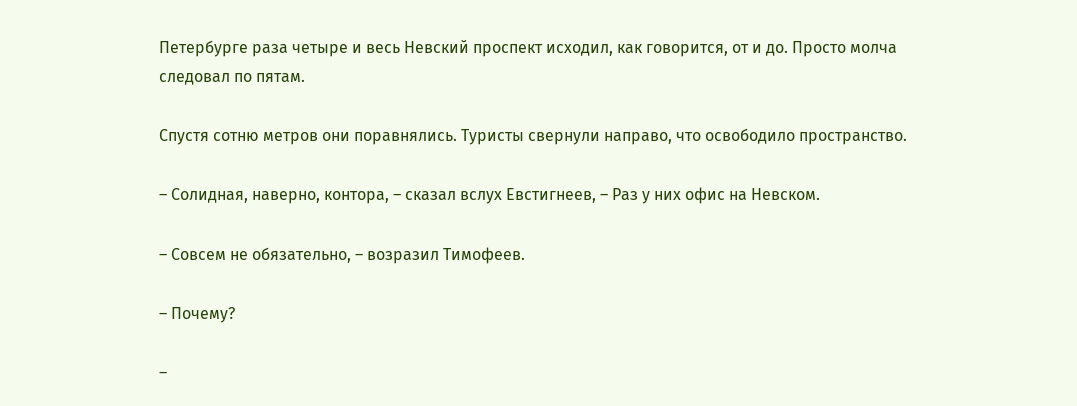Петербурге раза четыре и весь Невский проспект исходил, как говорится, от и до. Просто молча следовал по пятам.

Спустя сотню метров они поравнялись. Туристы свернули направо, что освободило пространство.

– Солидная, наверно, контора, – сказал вслух Евстигнеев, – Раз у них офис на Невском.

– Совсем не обязательно, – возразил Тимофеев.

– Почему?

–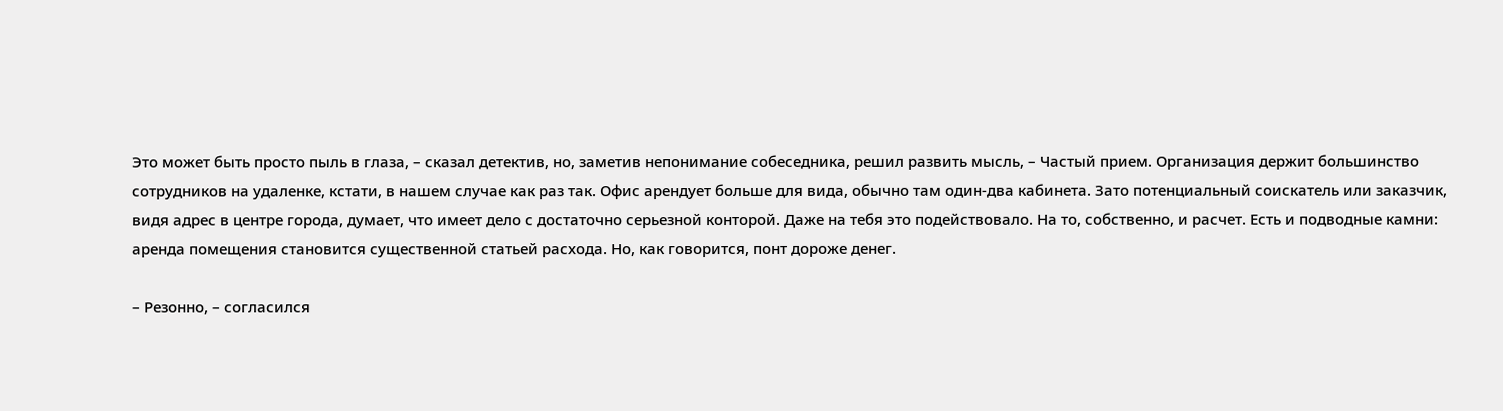Это может быть просто пыль в глаза, – сказал детектив, но, заметив непонимание собеседника, решил развить мысль, – Частый прием. Организация держит большинство сотрудников на удаленке, кстати, в нашем случае как раз так. Офис арендует больше для вида, обычно там один-два кабинета. Зато потенциальный соискатель или заказчик, видя адрес в центре города, думает, что имеет дело с достаточно серьезной конторой. Даже на тебя это подействовало. На то, собственно, и расчет. Есть и подводные камни: аренда помещения становится существенной статьей расхода. Но, как говорится, понт дороже денег.

– Резонно, – согласился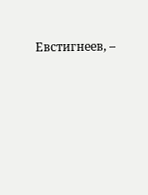Евстигнеев, –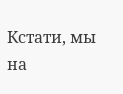Кстати, мы на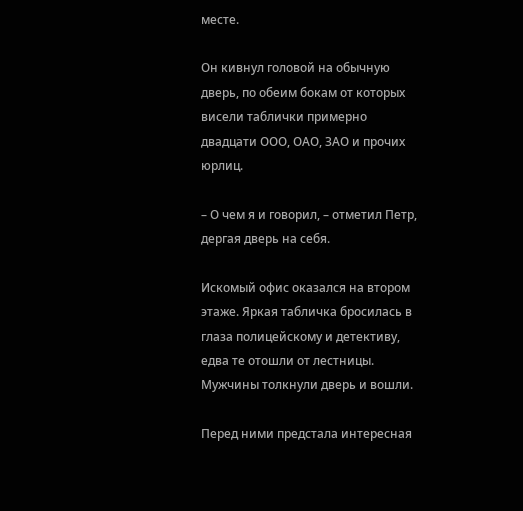месте.

Он кивнул головой на обычную дверь, по обеим бокам от которых висели таблички примерно двадцати ООО, ОАО, ЗАО и прочих юрлиц.

– О чем я и говорил, – отметил Петр, дергая дверь на себя.

Искомый офис оказался на втором этаже. Яркая табличка бросилась в глаза полицейскому и детективу, едва те отошли от лестницы. Мужчины толкнули дверь и вошли.

Перед ними предстала интересная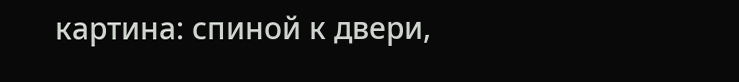картина: спиной к двери,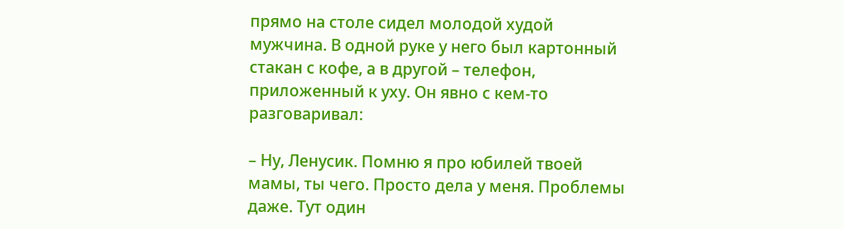прямо на столе сидел молодой худой мужчина. В одной руке у него был картонный стакан с кофе, а в другой – телефон, приложенный к уху. Он явно с кем-то разговаривал:

– Ну, Ленусик. Помню я про юбилей твоей мамы, ты чего. Просто дела у меня. Проблемы даже. Тут один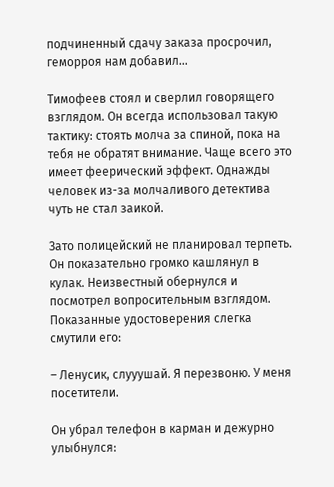подчиненный сдачу заказа просрочил, геморроя нам добавил…

Тимофеев стоял и сверлил говорящего взглядом. Он всегда использовал такую тактику: стоять молча за спиной, пока на тебя не обратят внимание. Чаще всего это имеет феерический эффект. Однажды человек из-за молчаливого детектива чуть не стал заикой.

Зато полицейский не планировал терпеть. Он показательно громко кашлянул в кулак. Неизвестный обернулся и посмотрел вопросительным взглядом. Показанные удостоверения слегка смутили его:

– Ленусик, слууушай. Я перезвоню. У меня посетители.

Он убрал телефон в карман и дежурно улыбнулся: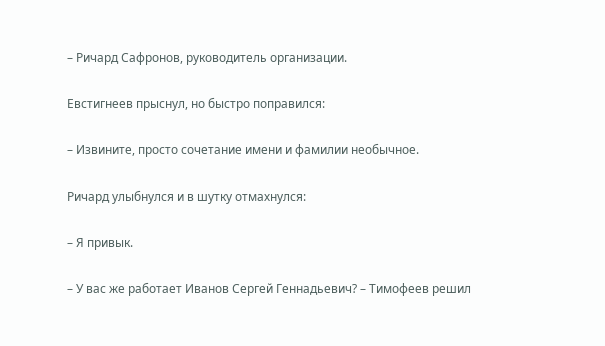– Ричард Сафронов, руководитель организации.

Евстигнеев прыснул, но быстро поправился:

– Извините, просто сочетание имени и фамилии необычное.

Ричард улыбнулся и в шутку отмахнулся:

– Я привык.

– У вас же работает Иванов Сергей Геннадьевич? – Тимофеев решил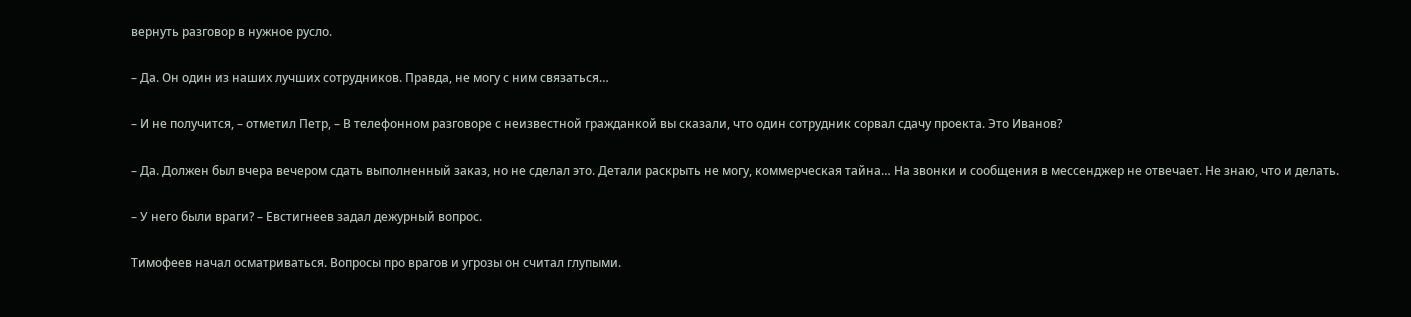вернуть разговор в нужное русло.

– Да. Он один из наших лучших сотрудников. Правда, не могу с ним связаться…

– И не получится, – отметил Петр, – В телефонном разговоре с неизвестной гражданкой вы сказали, что один сотрудник сорвал сдачу проекта. Это Иванов?

– Да. Должен был вчера вечером сдать выполненный заказ, но не сделал это. Детали раскрыть не могу, коммерческая тайна… На звонки и сообщения в мессенджер не отвечает. Не знаю, что и делать.

– У него были враги? – Евстигнеев задал дежурный вопрос.

Тимофеев начал осматриваться. Вопросы про врагов и угрозы он считал глупыми.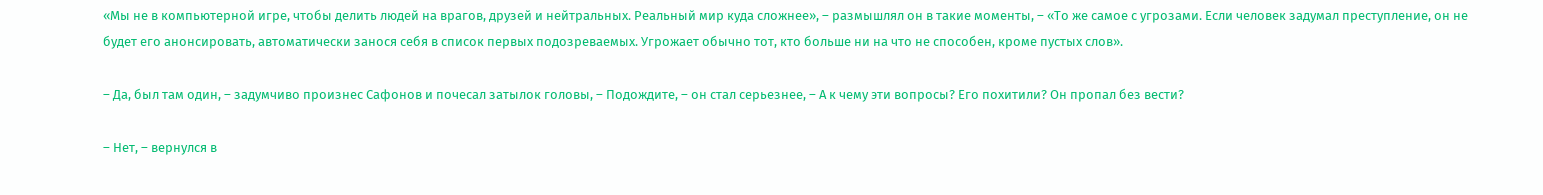«Мы не в компьютерной игре, чтобы делить людей на врагов, друзей и нейтральных. Реальный мир куда сложнее», – размышлял он в такие моменты, – «То же самое с угрозами. Если человек задумал преступление, он не будет его анонсировать, автоматически занося себя в список первых подозреваемых. Угрожает обычно тот, кто больше ни на что не способен, кроме пустых слов».

– Да, был там один, – задумчиво произнес Сафонов и почесал затылок головы, – Подождите, – он стал серьезнее, – А к чему эти вопросы? Его похитили? Он пропал без вести?

– Нет, – вернулся в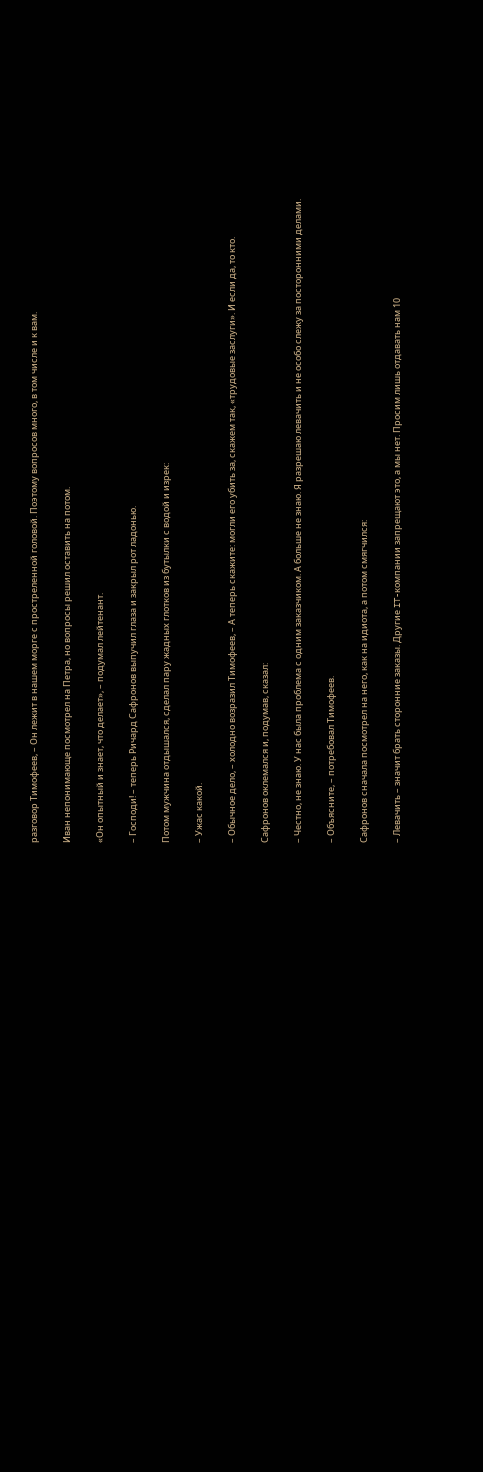разговор Тимофеев, – Он лежит в нашем морге с простреленной головой. Поэтому вопросов много, в том числе и к вам.

Иван непонимающе посмотрел на Петра, но вопросы решил оставить на потом.

«Он опытный и знает, что делает», – подумал лейтенант.

– Господи! – теперь Ричард Сафронов выпучил глаза и закрыл рот ладонью.

Потом мужчина отдышался, сделал пару жадных глотков из бутылки с водой и изрек:

– Ужас какой.

– Обычное дело, – холодно возразил Тимофеев, – А теперь скажите: могли его убить за, скажем так, «трудовые заслуги». И если да, то кто.

Сафронов оклемался и, подумав, сказал:

– Честно, не знаю. У нас была проблема с одним заказчиком. А больше не знаю. Я разрешаю левачить и не особо слежу за посторонними делами.

– Объясните, – потребовал Тимофеев.

Сафронов сначала посмотрел на него, как на идиота, а потом смягчился:

– Левачить – значит брать сторонние заказы. Другие IT-компании запрещают это, а мы нет. Просим лишь отдавать нам 10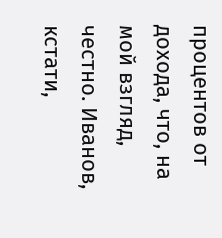процентов от дохода, что, на мой взгляд, честно. Иванов, кстати,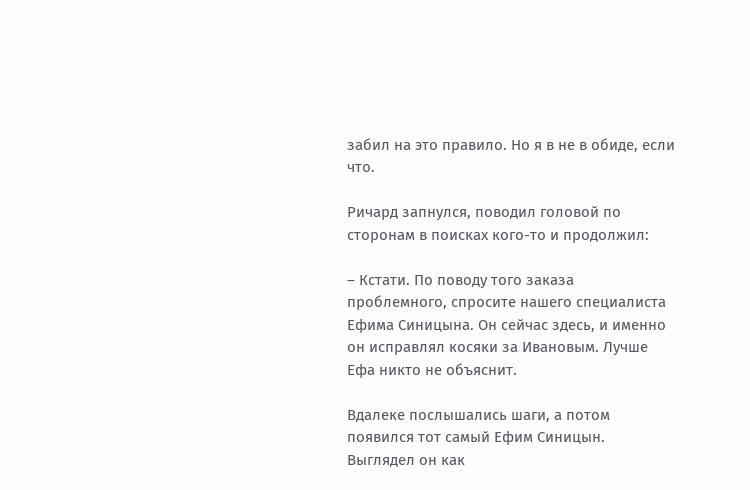забил на это правило. Но я в не в обиде, если что.

Ричард запнулся, поводил головой по сторонам в поисках кого-то и продолжил:

– Кстати. По поводу того заказа проблемного, спросите нашего специалиста Ефима Синицына. Он сейчас здесь, и именно он исправлял косяки за Ивановым. Лучше Ефа никто не объяснит.

Вдалеке послышались шаги, а потом появился тот самый Ефим Синицын. Выглядел он как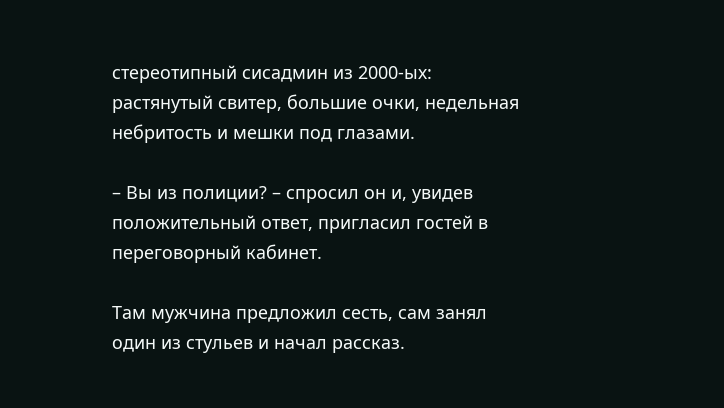стереотипный сисадмин из 2000-ых: растянутый свитер, большие очки, недельная небритость и мешки под глазами.

– Вы из полиции? – спросил он и, увидев положительный ответ, пригласил гостей в переговорный кабинет.

Там мужчина предложил сесть, сам занял один из стульев и начал рассказ.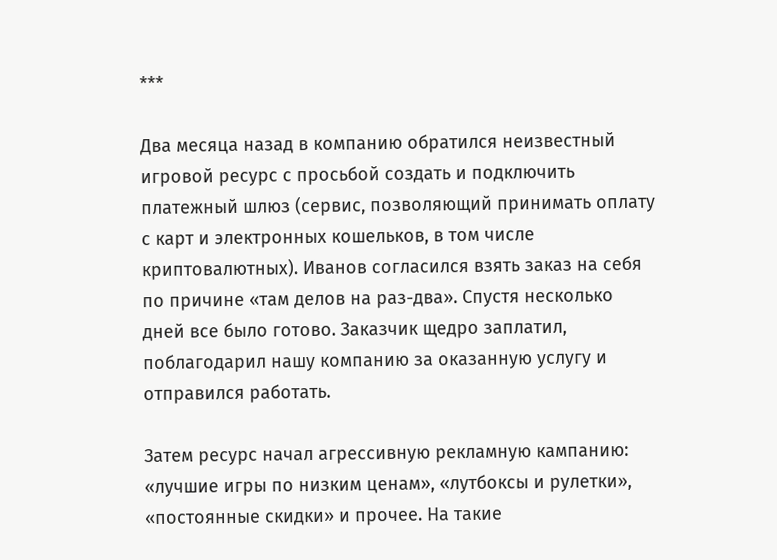***

Два месяца назад в компанию обратился неизвестный игровой ресурс с просьбой создать и подключить платежный шлюз (сервис, позволяющий принимать оплату с карт и электронных кошельков, в том числе криптовалютных). Иванов согласился взять заказ на себя по причине «там делов на раз-два». Спустя несколько дней все было готово. Заказчик щедро заплатил, поблагодарил нашу компанию за оказанную услугу и отправился работать.

Затем ресурс начал агрессивную рекламную кампанию: «лучшие игры по низким ценам», «лутбоксы и рулетки», «постоянные скидки» и прочее. На такие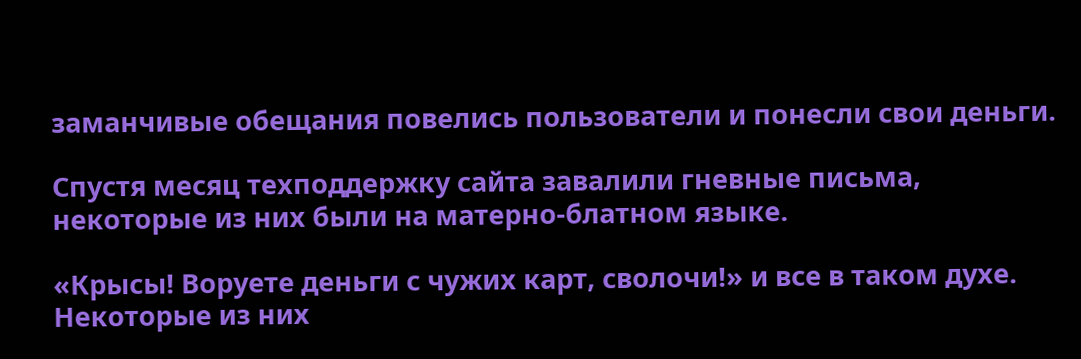заманчивые обещания повелись пользователи и понесли свои деньги.

Спустя месяц техподдержку сайта завалили гневные письма, некоторые из них были на матерно-блатном языке.

«Крысы! Воруете деньги с чужих карт, сволочи!» и все в таком духе. Некоторые из них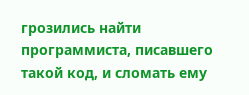грозились найти программиста, писавшего такой код, и сломать ему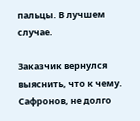пальцы. В лучшем случае.

Заказчик вернулся выяснить, что к чему. Сафронов, не долго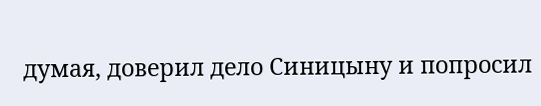думая, доверил дело Синицыну и попросил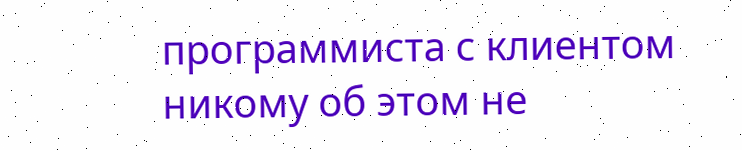программиста с клиентом никому об этом не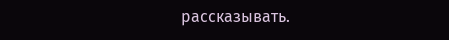рассказывать.